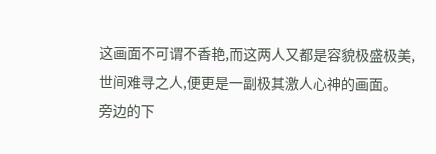这画面不可谓不香艳,而这两人又都是容貌极盛极美,世间难寻之人,便更是一副极其激人心神的画面。
旁边的下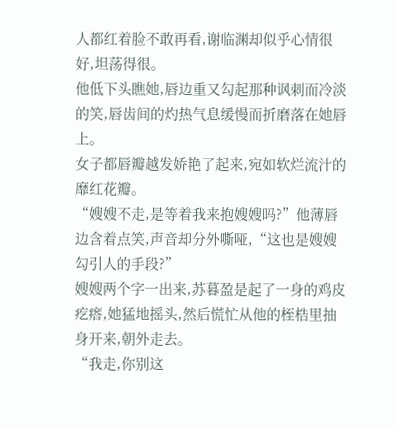人都红着脸不敢再看,谢临渊却似乎心情很好,坦荡得很。
他低下头瞧她,唇边重又勾起那种讽刺而冷淡的笑,唇齿间的灼热气息缓慢而折磨落在她唇上。
女子都唇瓣越发娇艳了起来,宛如软烂流汁的靡红花瓣。
“嫂嫂不走,是等着我来抱嫂嫂吗?”他薄唇边含着点笑,声音却分外嘶哑,“这也是嫂嫂勾引人的手段?”
嫂嫂两个字一出来,苏暮盈是起了一身的鸡皮疙瘩,她猛地摇头,然后慌忙从他的桎梏里抽身开来,朝外走去。
“我走,你别这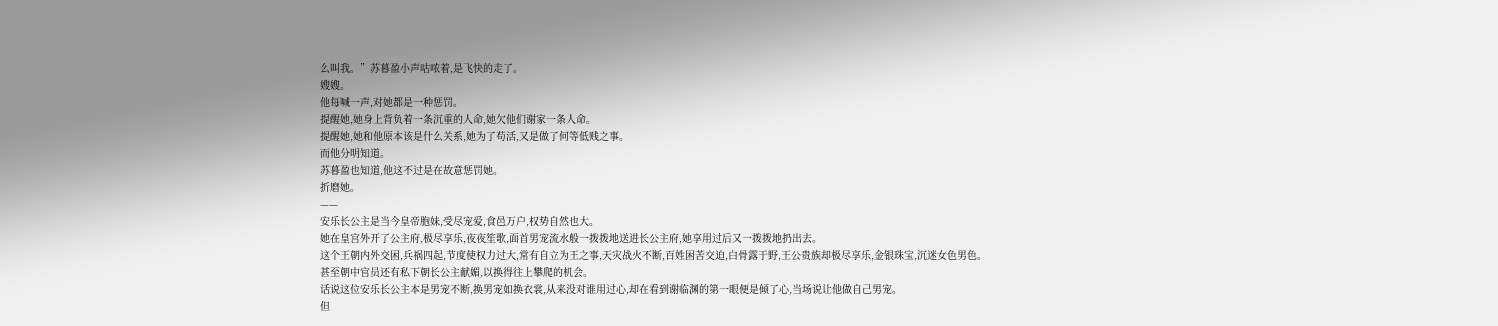么叫我。”苏暮盈小声咕哝着,是飞快的走了。
嫂嫂。
他每喊一声,对她都是一种惩罚。
提醒她,她身上背负着一条沉重的人命,她欠他们谢家一条人命。
提醒她,她和他原本该是什么关系,她为了苟活,又是做了何等低贱之事。
而他分明知道。
苏暮盈也知道,他这不过是在故意惩罚她。
折磨她。
——
安乐长公主是当今皇帝胞妹,受尽宠爱,食邑万户,权势自然也大。
她在皇宫外开了公主府,极尽享乐,夜夜笙歌,面首男宠流水般一拨拨地送进长公主府,她享用过后又一拨拨地扔出去。
这个王朝内外交困,兵祸四起,节度使权力过大,常有自立为王之事,天灾战火不断,百姓困苦交迫,白骨露于野,王公贵族却极尽享乐,金银珠宝,沉迷女色男色。
甚至朝中官员还有私下朝长公主献媚,以换得往上攀爬的机会。
话说这位安乐长公主本是男宠不断,换男宠如换衣裳,从来没对谁用过心,却在看到谢临渊的第一眼便是倾了心,当场说让他做自己男宠。
但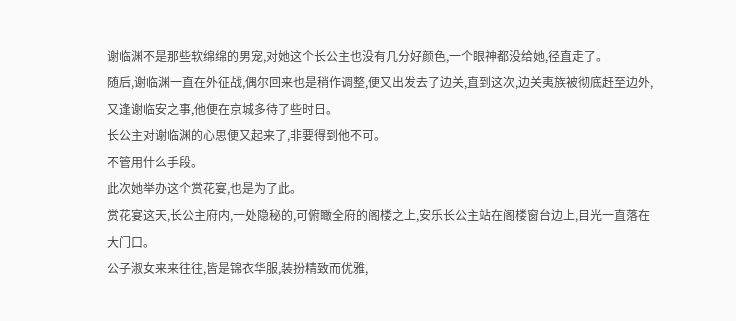谢临渊不是那些软绵绵的男宠,对她这个长公主也没有几分好颜色,一个眼神都没给她,径直走了。
随后,谢临渊一直在外征战,偶尔回来也是稍作调整,便又出发去了边关,直到这次,边关夷族被彻底赶至边外,又逢谢临安之事,他便在京城多待了些时日。
长公主对谢临渊的心思便又起来了,非要得到他不可。
不管用什么手段。
此次她举办这个赏花宴,也是为了此。
赏花宴这天,长公主府内,一处隐秘的,可俯瞰全府的阁楼之上,安乐长公主站在阁楼窗台边上,目光一直落在大门口。
公子淑女来来往往,皆是锦衣华服,装扮精致而优雅,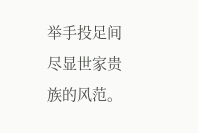举手投足间尽显世家贵族的风范。